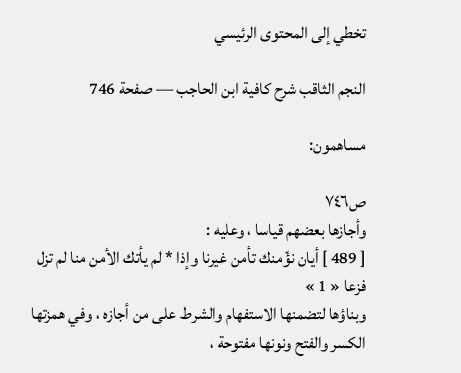تخطي إلى المحتوى الرئيسي

النجم الثاقب شرح كافية ابن الحاجب — صفحة 746

مساهمون:

ص٧٤٦
وأجازها بعضهم قياسا ، وعليه :
[ 489 ] أيان نؤّمنك تأمن غيرنا وإذا * لم يأتك الأمن منا لم تزل فزعا « 1 »
وبناؤها لتضمنها الاستفهام والشرط على من أجازه ، وفي همزتها الكسر والفتح ونونها مفتوحة ،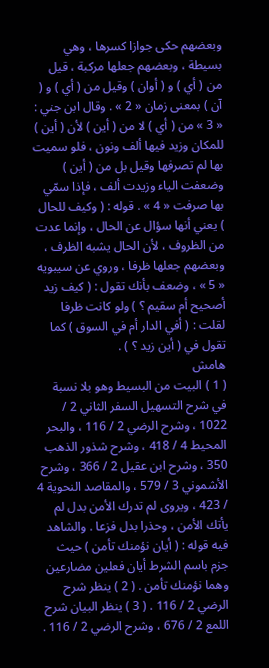وبعضهم حكى جوازا كسرها ، وهي بسيطة ، وبعضهم جعلها مركبة ، قيل من ( أي ) و ( أوان ) وقيل من ( أي ) و ( آن ) بمعنى زمان « 2 » . وقال ابن جني : « 3 » من ( أي ) لا من ( أين ) لأن ( أين ) للمكان وزيد فيها ألف ونون ، فلو سميت بها لم تصرفها وقيل بل من ( أين ) وضعفت الياء وزيدت ألف ، فإذا سمّي بها صرفت « 4 » . قوله : ( وكيف للحال ) يعني أنها سؤال عن الحال ، وإنما عدت من الظروف ، لأن الحال يشبه الظرف ، وبعضهم جعلها ظرفا ، وروي عن سيبويه « 5 » ، وضعف بأنك تقول : ( كيف زيد أصحيح أم سقيم ؟ ) ولو كانت ظرفا لقلت : ( أفي الدار أم في السوق ) كما تقول في ( أين زيد ؟ ) .
هامش
( 1 ) البيت من البسيط وهو بلا نسبة في شرح التسهيل السفر الثاني 2 / 1022 ، وشرح الرضي 2 / 116 ، والبحر المحيط 4 / 418 ، وشرح شذور الذهب 350 ، وشرح ابن عقيل 2 / 366 ، وشرح الأشموني 3 / 579 ، والمقاصد النحوية 4 / 423 ، ويروى لم تدرك الأمن بدل لم يأتك الأمن ، وحذرا بدل فزعا . والشاهد فيه قوله : ( أيان نؤمنك تأمن ) حيث جزم باسم الشرط أيان فعلين مضارعين وهما نؤمنك تأمن . ( 2 ) ينظر شرح الرضي 2 / 116 . ( 3 ) ينظر البيان شرح اللمع 2 / 676 ، وشرح الرضي 2 / 116 .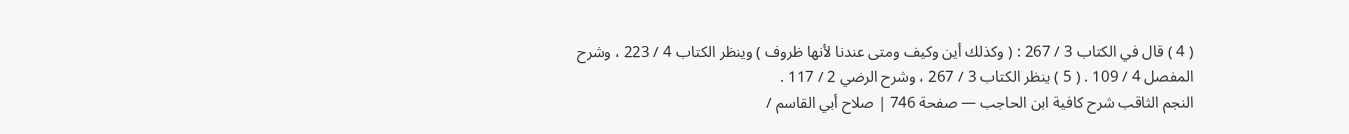( 4 ) قال في الكتاب 3 / 267 : ( وكذلك أين وكيف ومتى عندنا لأنها ظروف ) وينظر الكتاب 4 / 223 ، وشرح المفصل 4 / 109 . ( 5 ) ينظر الكتاب 3 / 267 ، وشرح الرضي 2 / 117 .
النجم الثاقب شرح كافية ابن الحاجب — صفحة 746 | صلاح أبي القاسم /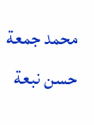محمد جمعة حسن نبعة